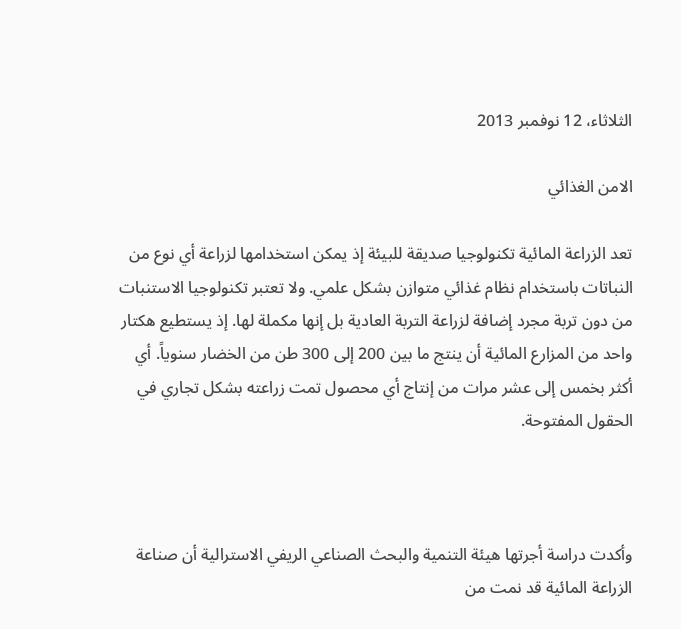الثلاثاء، 12 نوفمبر 2013

الامن الغذائي

تعد الزراعة المائية تكنولوجيا صديقة للبيئة إذ يمكن استخدامها لزراعة أي نوع من النباتات باستخدام نظام غذائي متوازن بشكل علمي. ولا تعتبر تكنولوجيا الاستنبات من دون تربة مجرد إضافة لزراعة التربة العادية بل إنها مكملة لها. إذ يستطيع هكتار واحد من المزارع المائية أن ينتج ما بين 200 إلى 300 طن من الخضار سنوياً. أي أكثر بخمس إلى عشر مرات من إنتاج أي محصول تمت زراعته بشكل تجاري في الحقول المفتوحة.



وأكدت دراسة أجرتها هيئة التنمية والبحث الصناعي الريفي الاسترالية أن صناعة الزراعة المائية قد نمت من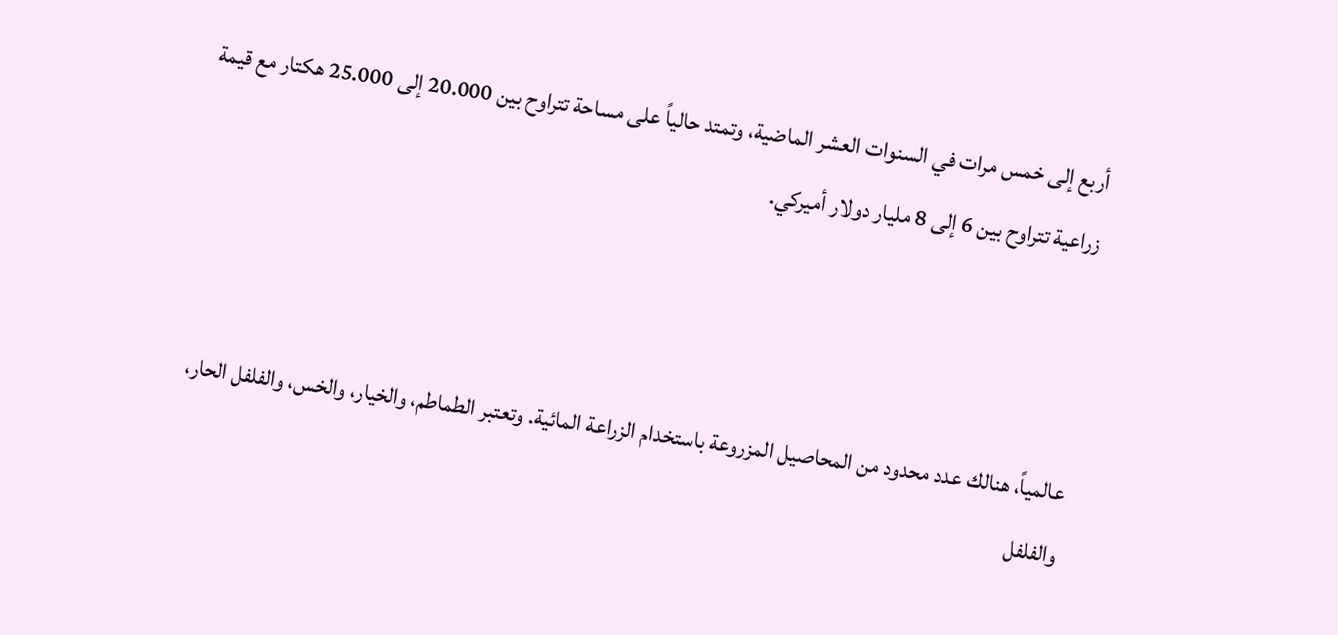أربع إلى خمس مرات في السنوات العشر الماضية، وتمتد حالياً على مساحة تتراوح بين 20.000 إلى 25.000 هكتار مع قيمة زراعية تتراوح بين 6 إلى 8 مليار دولار أميركي.



عالمياً، هنالك عدد محدود من المحاصيل المزروعة باستخدام الزراعة المائية. وتعتبر الطماطم، والخيار، والخس، والفلفل الحار، والفلفل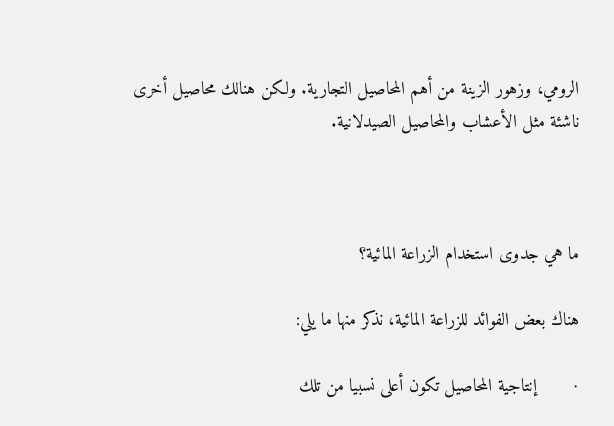الرومي، وزهور الزينة من أهم المحاصيل التجارية. ولكن هنالك محاصيل أخرى ناشئة مثل الأعشاب والمحاصيل الصيدلانية.



ما هي جدوى استخدام الزراعة المائية؟

هناك بعض الفوائد للزراعة المائية، نذكر منها ما يلي:

·       إنتاجية المحاصيل تكون أعلى نسبيا من تلك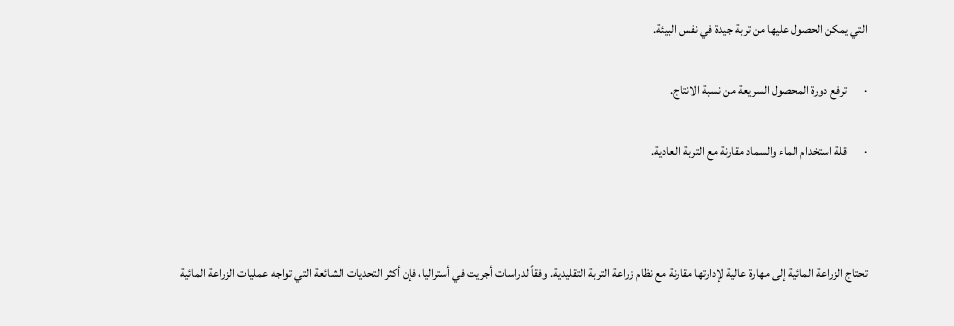التي يمكن الحصول عليها من تربة جيدة في نفس البيئة.

·       ترفع دورة المحصول السريعة من نسبة الانتاج.

·       قلة استخدام الماء والسماد مقارنة مع التربة العادية.



تحتاج الزراعة المائية إلى مهارة عالية لإدارتها مقارنة مع نظام زراعة التربة التقليدية. وفقاً لدراسات أجريت في أستراليا، فإن أكثر التحديات الشائعة التي تواجه عمليات الزراعة المائية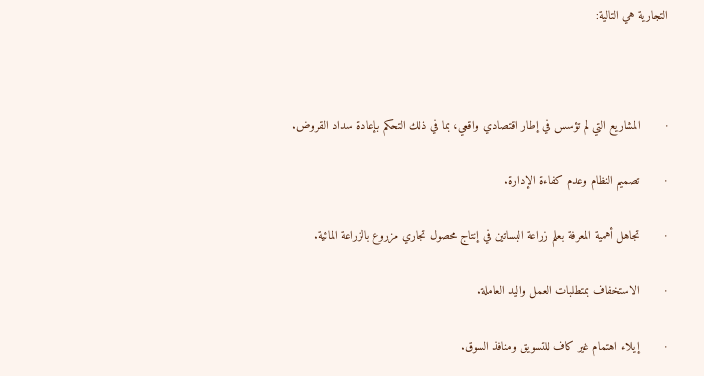التجارية هي التالية:



·       المشاريع التي لم تؤسس في إطار اقتصادي واقعي، بما في ذلك التحكم بإعادة سداد القروض.

·       تصميم النظام وعدم كفاءة الإدارة.

·       تجاهل أهمية المعرفة بعلم زراعة البساتين في إنتاج محصول تجاري مزروع بالزراعة المائية.

·       الاستخفاف بمتطلبات العمل واليد العاملة.

·       إيلاء اهتمام غير كاف للتسويق ومنافذ السوق.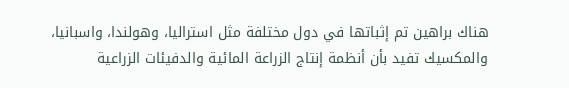هناك براهين تم إثباتها في دول مختلفة مثل استراليا، وهولندا، واسبانيا، والمكسيك تفيد بأن أنظمة إنتاج الزراعة المائية والدفيئات الزراعية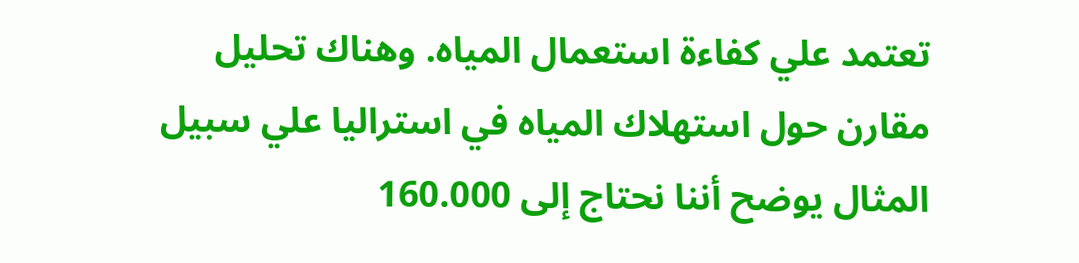تعتمد علي كفاءة استعمال المياه. وهناك تحليل مقارن حول استهلاك المياه في استراليا علي سبيل المثال يوضح أننا نحتاج إلى 160.000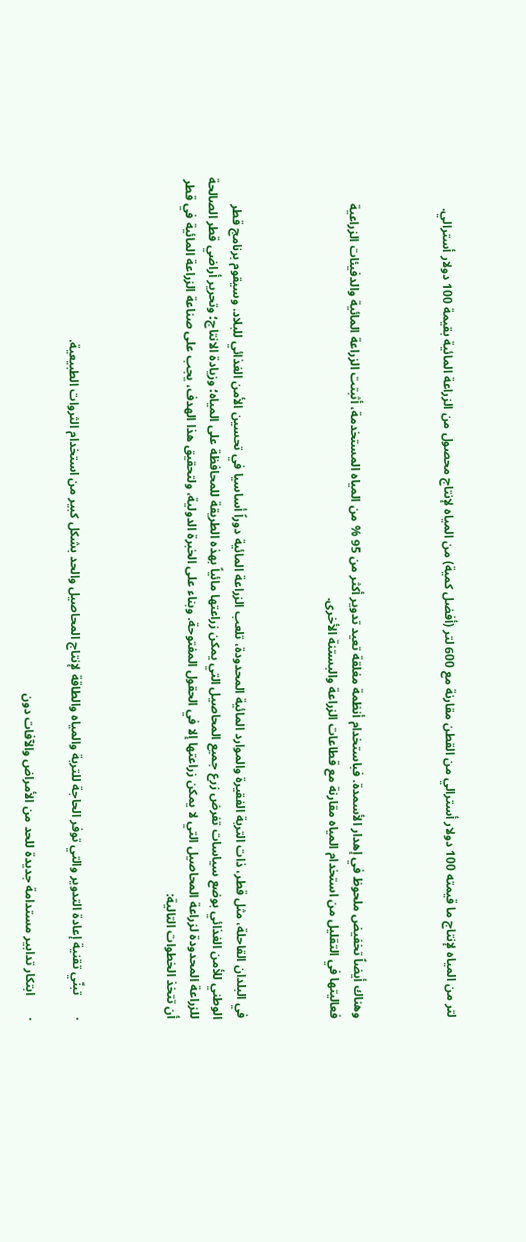لتر من المياه لإنتاج ما قيمته 100 دولار أسترالي من القطن مقارنة مع 600 لتر (أفضل كمية) من المياه لإنتاج محصول من الزراعة المائية بقيمة 100 دولار أسترالي.



وهناك أيضاً تخفيض ملحوظ في إهدار الأسمدة. فباستخدام أنظمة مغلقة تعيد تدوير أكثر من 95 % من المياه المستخدمة، أثبتت الزراعة المائية والدفيئات الزراعية فعاليتها في التقليل من استخدام المياه مقارنة مع قطاعات الزراعة والبستنة الأخرى.



في البلدان القاحلة، مثل قطر، ذات التربة الفقيرة والموارد المائية المحدودة، تلعب الزراعة المائية دوراً أساسيا في تحسين الأمن الغذائي للبلاد. وسيقوم برنامج قطر الوطني للأمن الغذائي بوضع سياسات تفرض زرع جميع المحاصيل التي يمكن زراعتها مائياً بهذه الطريقة للمحافظة على المياه؛ وزيادة الانتاج؛ وتحرير أراضي قطر الصالحة للزراعة المحدودة لزراعة المحاصيل التي لا يمكن زراعتها إلا في الحقول المفتوحة. وبناء على الخبرة الدولية، ولتحقيق هذا الهدف، يجب على صناعة الزراعة المائية في قطر أن تتخذ الخطوات التالية:



·       تبنّي تقنية إعادة التدوير والتي توفر الحاجة للتربة والمياه والطاقة لإنتاج المحاصيل والحد بشكل كبير من استخدام الثروات الطبيعية.

·       ابتكار تدابير مستدامة جديدة للحد من الأمراض والآفات دون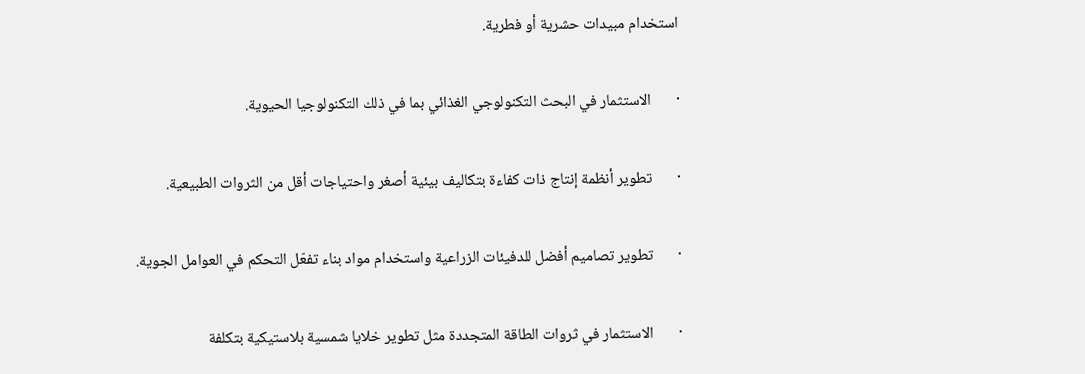استخدام مبيدات حشرية أو فطرية.

·       الاستثمار في البحث التكنولوجي الغذائي بما في ذلك التكنولوجيا الحيوية.

·       تطوير أنظمة إنتاج ذات كفاءة بتكاليف بيئية أصغر واحتياجات أقل من الثروات الطبيعية.

·       تطوير تصاميم أفضل للدفيئات الزراعية واستخدام مواد بناء تفعّل التحكم في العوامل الجوية.

·       الاستثمار في ثروات الطاقة المتجددة مثل تطوير خلايا شمسية بلاستيكية بتكلفة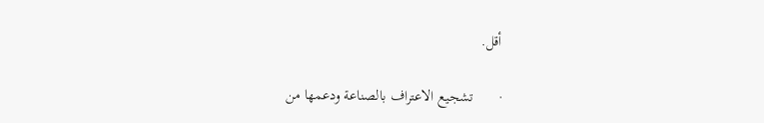أقل.

·       تشجيع الاعتراف بالصناعة ودعمها من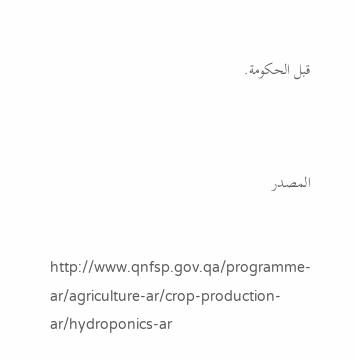قبل الحكومة.



المصدر


http://www.qnfsp.gov.qa/programme-ar/agriculture-ar/crop-production-ar/hydroponics-ar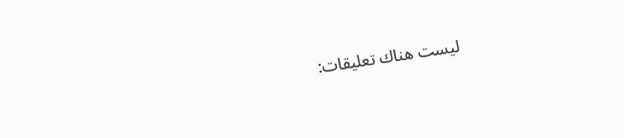ليست هناك تعليقات: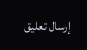إرسال تعليق